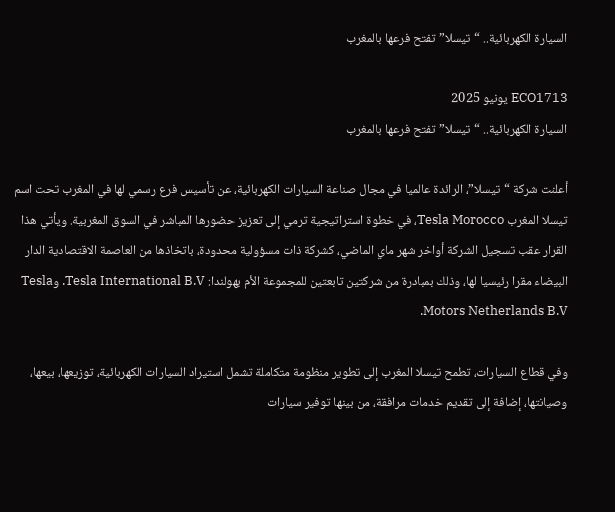السيارة الكهربائية.. “تيسلا” تفتح فرعها بالمغرب

ECO1713 يونيو 2025
السيارة الكهربائية.. “تيسلا” تفتح فرعها بالمغرب

أعلنت شركة “تيسلا”، الرائدة عالميا في مجال صناعة السيارات الكهربائية، عن تأسيس فرع رسمي لها في المغرب تحت اسم تيسلا المغرب Tesla Morocco، في خطوة استراتيجية ترمي إلى تعزيز حضورها المباشر في السوق المغربية. ويأتي هذا القرار عقب تسجيل الشركة أواخر شهر ماي الماضي، كشركة ذات مسؤولية محدودة، باتخاذها من العاصمة الاقتصادية الدار البيضاء مقرا رئيسيا لها، وذلك بمبادرة من شركتين تابعتين للمجموعة الأم بهولندا: Tesla International B.V. وTesla Motors Netherlands B.V.

وفي قطاع السيارات، تطمح تيسلا المغرب إلى تطوير منظومة متكاملة تشمل استيراد السيارات الكهربائية، توزيعها، بيعها، وصيانتها، إضافة إلى تقديم خدمات مرافقة، من بينها توفير سيارات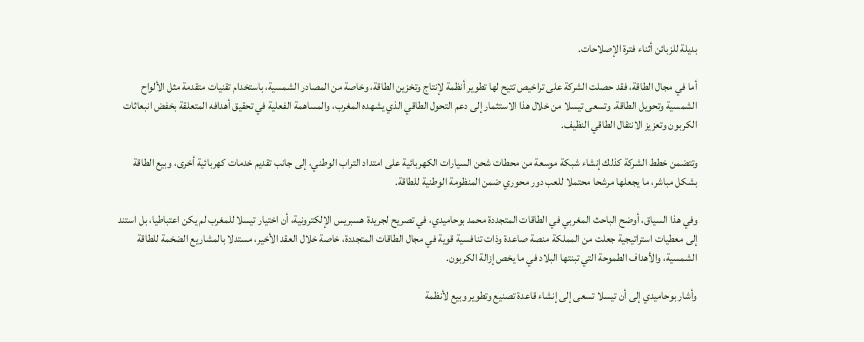بديلة للزبائن أثناء فترة الإصلاحات.

أما في مجال الطاقة، فقد حصلت الشركة على تراخيص تتيح لها تطوير أنظمة لإنتاج وتخزين الطاقة، وخاصة من المصادر الشمسية، باستخدام تقنيات متقدمة مثل الألواح الشمسية وتحويل الطاقة. وتسعى تيسلا من خلال هذا الاستثمار إلى دعم التحول الطاقي الذي يشهده المغرب، والمساهمة الفعلية في تحقيق أهدافه المتعلقة بخفض انبعاثات الكربون وتعزيز الانتقال الطاقي النظيف.

وتتضمن خطط الشركة كذلك إنشاء شبكة موسعة من محطات شحن السيارات الكهربائية على امتداد التراب الوطني، إلى جانب تقديم خدمات كهربائية أخرى، وبيع الطاقة بشكل مباشر، ما يجعلها مرشحا محتملا للعب دور محوري ضمن المنظومة الوطنية للطاقة.

وفي هذا السياق، أوضح الباحث المغربي في الطاقات المتجددة محمد بوحاميدي، في تصريح لجريدة هسبريس الإلكترونية، أن اختيار تيسلا للمغرب لم يكن اعتباطيا، بل استند إلى معطيات استراتيجية جعلت من المملكة منصة صاعدة وذات تنافسية قوية في مجال الطاقات المتجددة، خاصة خلال العقد الأخير، مستدلا بالمشاريع الضخمة للطاقة الشمسية، والأهداف الطموحة التي تبنتها البلاد في ما يخص إزالة الكربون.

وأشار بوحاميدي إلى أن تيسلا تسعى إلى إنشاء قاعدة تصنيع وتطوير وبيع لأنظمة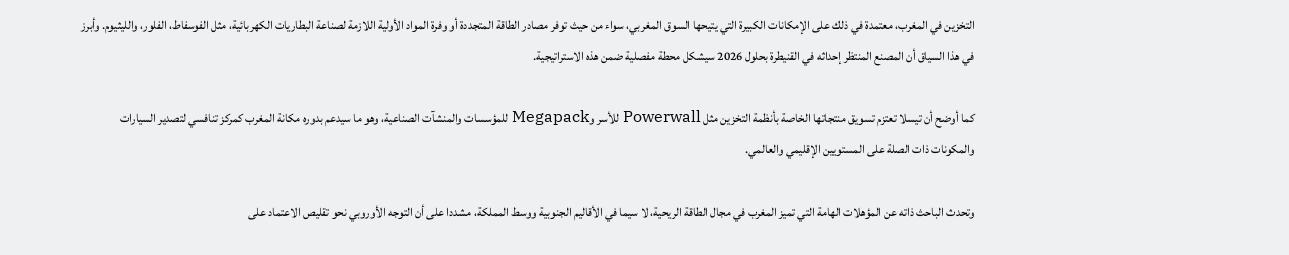التخزين في المغرب، معتمدة في ذلك على الإمكانات الكبيرة التي يتيحها السوق المغربي، سواء من حيث توفر مصادر الطاقة المتجددة أو وفرة المواد الأولية اللازمة لصناعة البطاريات الكهربائية، مثل الفوسفاط، الفلور، والليثيوم. وأبرز في هذا السياق أن المصنع المنتظر إحداثه في القنيطرة بحلول 2026 سيشكل محطة مفصلية ضمن هذه الاستراتيجية.

كما أوضح أن تيسلا تعتزم تسويق منتجاتها الخاصة بأنظمة التخزين مثل Powerwall للأسر وMegapack للمؤسسات والمنشآت الصناعية، وهو ما سيدعم بدوره مكانة المغرب كمركز تنافسي لتصدير السيارات والمكونات ذات الصلة على المستويين الإقليمي والعالمي.

وتحدث الباحث ذاته عن المؤهلات الهامة التي تميز المغرب في مجال الطاقة الريحية، لا سيما في الأقاليم الجنوبية ووسط المملكة، مشددا على أن التوجه الأوروبي نحو تقليص الاعتماد على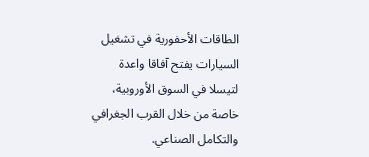الطاقات الأحفورية في تشغيل السيارات يفتح آفاقا واعدة لتيسلا في السوق الأوروبية، خاصة من خلال القرب الجغرافي والتكامل الصناعي.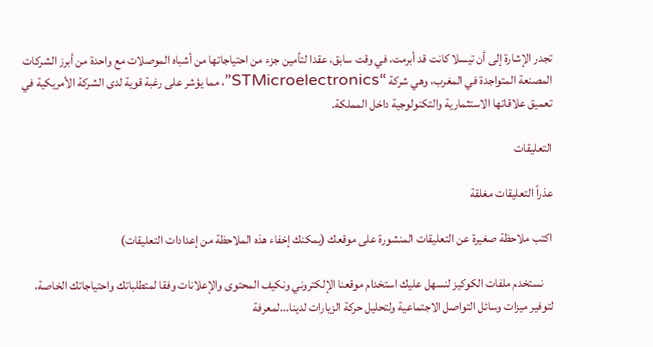تجدر الإشارة إلى أن تيسلا كانت قد أبرمت، في وقت سابق، عقدا لتأمين جزء من احتياجاتها من أشباه الموصلات مع واحدة من أبرز الشركات المصنعة المتواجدة في المغرب، وهي شركة “STMicroelectronics”، مما يؤشر على رغبة قوية لدى الشركة الأمريكية في تعميق علاقاتها الاستثمارية والتكنولوجية داخل المملكة.

التعليقات

عذراً التعليقات مغلقة

اكتب ملاحظة صغيرة عن التعليقات المنشورة على موقعك (يمكنك إخفاء هذه الملاحظة من إعدادات التعليقات)

    نستخدم ملفات الكوكيز لنسهل عليك استخدام موقعنا الإلكتروني ونكيف المحتوى والإعلانات وفقا لمتطلباتك واحتياجاتك الخاصة، لتوفير ميزات وسائل التواصل الاجتماعية ولتحليل حركة الزيارات لدينا...لمعرفة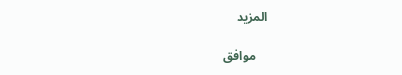المزيد

    موافق